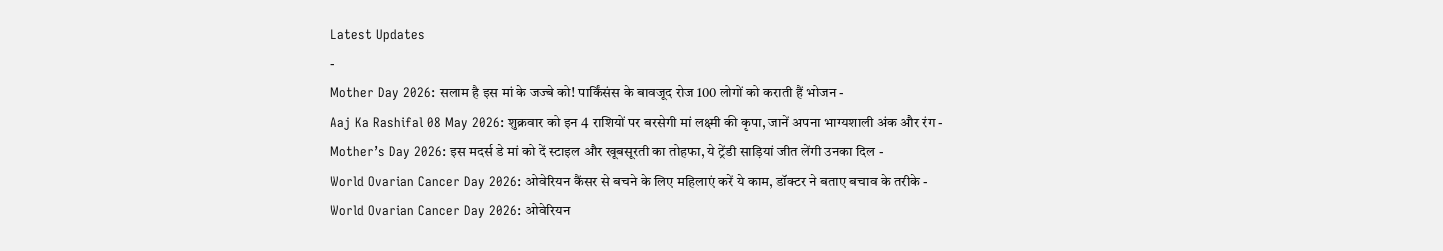Latest Updates
-
Mother Day 2026: सलाम है इस मां के जज्बे को! पार्किंसंस के बावजूद रोज 100 लोगों को कराती हैं भोजन -
Aaj Ka Rashifal 08 May 2026: शुक्रवार को इन 4 राशियों पर बरसेगी मां लक्ष्मी की कृपा, जानें अपना भाग्यशाली अंक और रंग -
Mother’s Day 2026: इस मदर्स डे मां को दें स्टाइल और खूबसूरती का तोहफा, ये ट्रेंडी साड़ियां जीत लेंगी उनका दिल -
World Ovarian Cancer Day 2026: ओवेरियन कैंसर से बचने के लिए महिलाएं करें ये काम, डॉक्टर ने बताए बचाव के तरीके -
World Ovarian Cancer Day 2026: ओवेरियन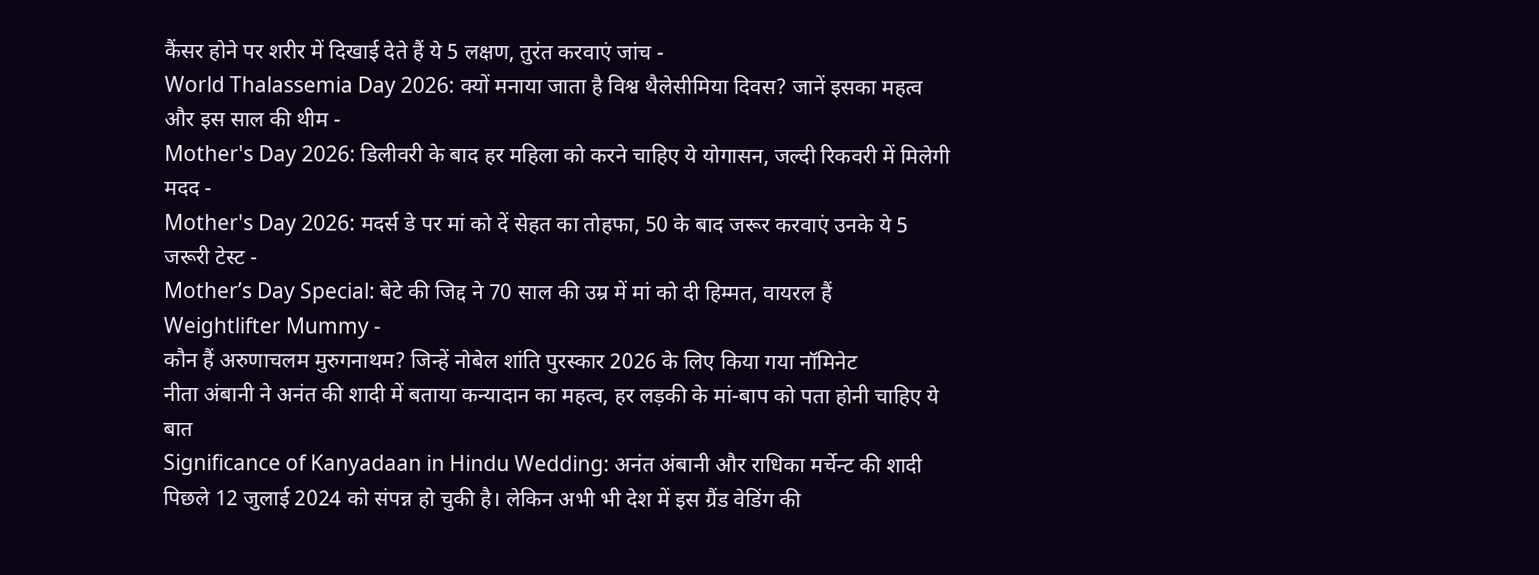कैंसर होने पर शरीर में दिखाई देते हैं ये 5 लक्षण, तुरंत करवाएं जांच -
World Thalassemia Day 2026: क्यों मनाया जाता है विश्व थैलेसीमिया दिवस? जानें इसका महत्व और इस साल की थीम -
Mother's Day 2026: डिलीवरी के बाद हर महिला को करने चाहिए ये योगासन, जल्दी रिकवरी में मिलेगी मदद -
Mother's Day 2026: मदर्स डे पर मां को दें सेहत का तोहफा, 50 के बाद जरूर करवाएं उनके ये 5 जरूरी टेस्ट -
Mother’s Day Special: बेटे की जिद्द ने 70 साल की उम्र में मां को दी हिम्मत, वायरल हैं Weightlifter Mummy -
कौन हैं अरुणाचलम मुरुगनाथम? जिन्हें नोबेल शांति पुरस्कार 2026 के लिए किया गया नॉमिनेट
नीता अंबानी ने अनंत की शादी में बताया कन्यादान का महत्व, हर लड़की के मां-बाप को पता होनी चाहिए ये बात
Significance of Kanyadaan in Hindu Wedding: अनंत अंबानी और राधिका मर्चेन्ट की शादी पिछले 12 जुलाई 2024 को संपन्न हो चुकी है। लेकिन अभी भी देश में इस ग्रैंड वेडिंग की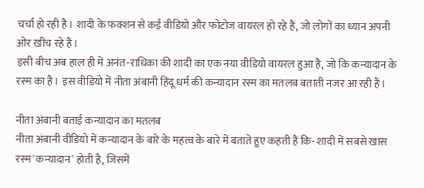चर्चा हो रही है। शादी के फंक्शन से कई वीडियो और फोटोज वायरल हो रहे हैं, जो लोगों का ध्यान अपनी ओर खींच रहे हैं।
इसी बीच अब हाल ही में अनंत-राधिका की शादी का एक नया वीडियो वायरल हुआ है, जो कि कन्यादान के रस्म का है। इस वीडियो में नीता अंबानी हिंदू धर्म की कन्यादान रस्म का मतलब बताती नजर आ रही हैं।

नीता अंबानी बताई कन्यादान का मतलब
नीता अंबानी वीडियो में कन्यादान के बारे के महत्व के बारे में बताते हुए कहती हैं कि- शादी में सबसे खास रस्म 'कन्यादान' होती है, जिसमें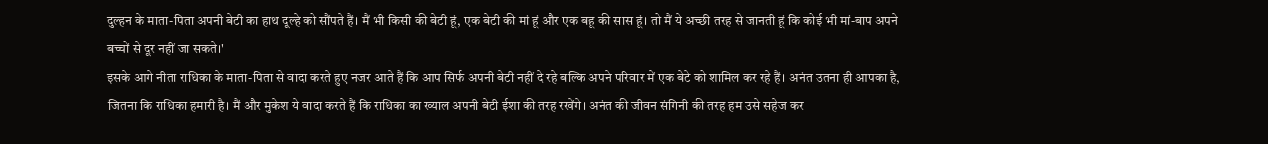दुल्हन के माता-पिता अपनी बेटी का हाथ दूल्हे को सौंपते हैं। मैं भी किसी की बेटी हूं, एक बेटी की मां हूं और एक बहू की सास हूं। तो मैं ये अच्छी तरह से जानती हूं कि कोई भी मां-बाप अपने बच्चों से दूर नहीं जा सकते।'
इसके आगे नीता राधिका के माता-पिता से वादा करते हुए नजर आते हैं कि आप सिर्फ अपनी बेटी नहीं दे रहे बल्कि अपने परिवार में एक बेटे को शामिल कर रहे हैं। अनंत उतना ही आपका है, जितना कि राधिका हमारी है। मैं और मुकेश ये वादा करते हैं कि राधिका का ख्याल अपनी बेटी ईशा की तरह रखेंगे। अनंत की जीवन संगिनी की तरह हम उसे सहेज कर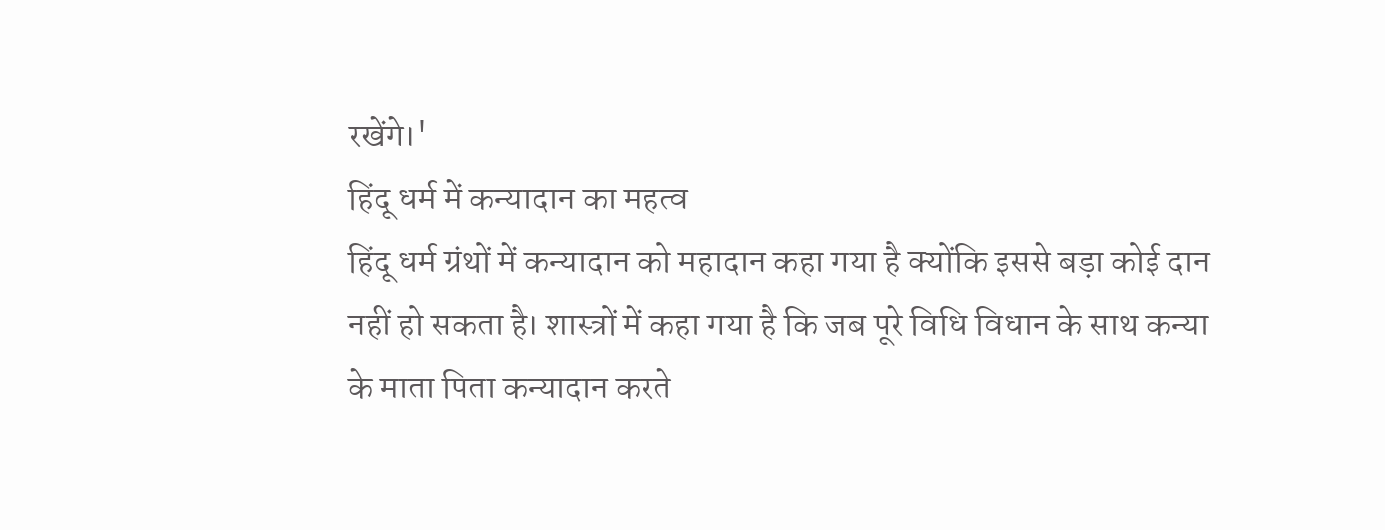रखेंगे।'
हिंदू धर्म में कन्यादान का महत्व
हिंदू धर्म ग्रंथों में कन्यादान को महादान कहा गया है क्योंकि इससे बड़ा कोई दान नहीं हो सकता है। शास्त्रों में कहा गया है कि जब पूरे विधि विधान के साथ कन्या के माता पिता कन्यादान करते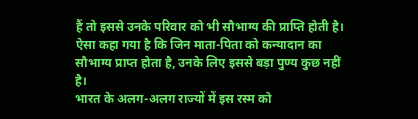हैं तो इससे उनके परिवार को भी सौभाग्य की प्राप्ति होती है। ऐसा कहा गया है कि जिन माता-पिता को कन्यादान का सौभाग्य प्राप्त होता है, उनके लिए इससे बड़ा पुण्य कुछ नहीं है।
भारत के अलग-अलग राज्यों में इस रस्म को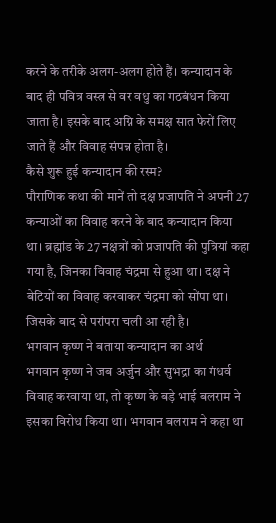करने के तरीके अलग-अलग होते हैं। कन्यादान के बाद ही पवित्र वस्त्र से वर वधु का गठबंधन किया जाता है। इसके बाद अग्नि के समक्ष सात फेरों लिए जाते हैं और विवाह संपन्न होता है।
कैसे शुरू हुई कन्यादान की रस्म?
पौराणिक कथा की मानें तो दक्ष प्रजापति ने अपनी 27 कन्याओं का विवाह करने के बाद कन्यादान किया था। ब्रह्मांड के 27 नक्षत्रों को प्रजापति की पुत्रियां कहा गया है, जिनका विवाह चंद्रमा से हुआ था। दक्ष ने बेटियों का विवाह करवाकर चंद्रमा को सोंपा था। जिसके बाद से परांपरा चली आ रही है।
भगवान कृष्ण ने बताया कन्यादान का अर्थ
भगवान कृष्ण ने जब अर्जुन और सुभद्रा का गंधर्व विवाह करवाया था, तो कृष्ण के बड़े भाई बलराम ने इसका विरोध किया था। भगवान बलराम ने कहा था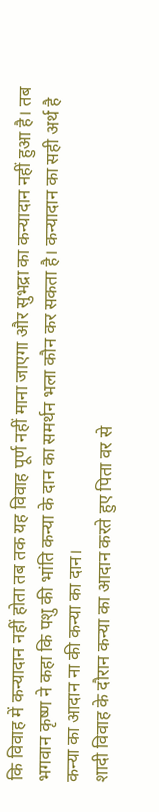कि विवाह में कन्यादान नहीं होता तब तक यह विवाह पूर्ण नहीं माना जाएगा और सुभद्रा का कन्यादान नहीं हुआ है। तब भगवान कृष्ण ने कहा कि पशु की भांति कन्या के दान का समर्थन भला कौन कर सकता है। कन्यादान का सही अर्थ है कन्या का आदान ना की कन्या का दान।
शादी विवाह के दौरान कन्या का आदान करते हुए पिता वर से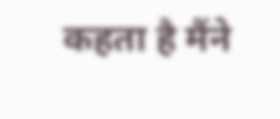कहता है मैंने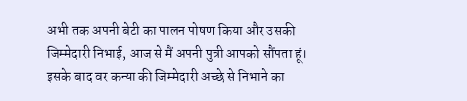अभी तक अपनी बेटी का पालन पोषण किया और उसकी जिम्मेदारी निभाई, आज से मैं अपनी पुत्री आपको सौंपता हूं। इसके बाद वर कन्या की जिम्मेदारी अच्छे से निभाने का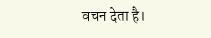वचन देता है।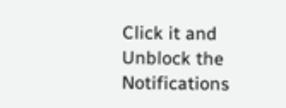Click it and Unblock the Notifications